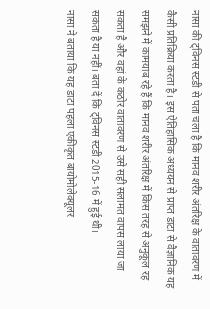नासा की ट्विनस स्टडी से पता चला है कि मानव शरीर अंतरिक्ष के वातावरण में कैसी प्रतिक्रिया करता है। इस ऐतिहासिक अध्ययन से प्राप्त डाटा से वैज्ञानिक यह समझने में कामयाब रहे हैं कि मानव शरीर अंतरिक्ष में किस तरह से अनुकूल रह सकता है और वहां के कठोर वातावरण से उसे सही सलामत वापस लाया जा सकता है या नहीं। बता दें कि ट्विनस स्टडी 2015-16 में हुई थी।
नासा ने बताया कि यह डाटा पहला एकीकृत बायोमोलेक्यूलर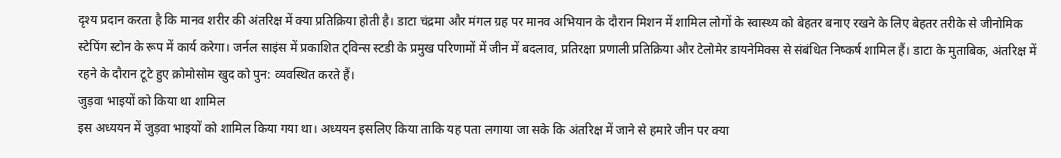दृश्य प्रदान करता है कि मानव शरीर की अंतरिक्ष में क्या प्रतिक्रिया होती है। डाटा चंद्रमा और मंगल ग्रह पर मानव अभियान के दौरान मिशन में शामिल लोगों के स्वास्थ्य को बेहतर बनाए रखने के लिए बेहतर तरीके से जीनोमिक स्टेपिंग स्टोन के रूप में कार्य करेगा। जर्नल साइंस में प्रकाशित ट्विन्स स्टडी के प्रमुख परिणामों में जीन में बदलाव, प्रतिरक्षा प्रणाली प्रतिक्रिया और टेलोमेर डायनेमिक्स से संबंधित निष्कर्ष शामिल हैं। डाटा के मुताबिक, अंतरिक्ष में रहने के दौरान टूटे हुए क्रोमोसोम खुद को पुन: व्यवस्थित करते हैं।
जुड़वा भाइयों को किया था शामिल
इस अध्ययन में जुड़वा भाइयों को शामिल किया गया था। अध्ययन इसलिए किया ताकि यह पता लगाया जा सके कि अंतरिक्ष में जाने से हमारे जीन पर क्या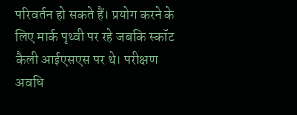परिवर्तन हो सकते हैं। प्रयोग करने के लिए मार्क पृथ्वी पर रहे जबकि स्कॉट कैली आईएसएस पर थे। परीक्षण अवधि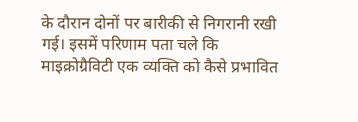के दौरान दोनों पर बारीकी से निगरानी रखी गई। इसमें परिणाम पता चले कि माइक्रोग्रैविटी एक व्यक्ति को कैसे प्रभावित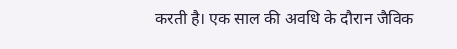करती है। एक साल की अवधि के दौरान जैविक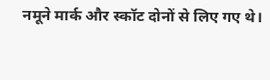नमूने मार्क और स्कॉट दोनों से लिए गए थे।